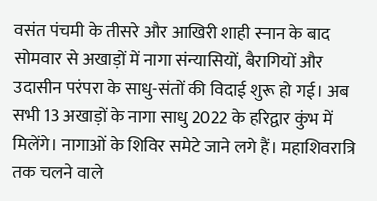वसंत पंचमी के तीसरे और आखिरी शाही स्नान के बाद सोमवार से अखाड़ों में नागा संन्यासियों, बैरागियों और उदासीन परंपरा के साधु-संतों की विदाई शुरू हो गई। अब सभी 13 अखाड़ों के नागा साधु 2022 के हरिद्वार कुंभ में मिलेंगे। नागाओं के शिविर समेटे जाने लगे हैं। महाशिवरात्रि तक चलने वाले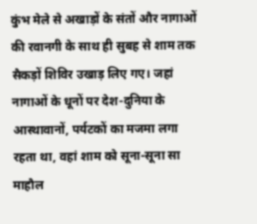कुंभ मेले से अखाड़ों के संतों और नागाओं की रवानगी के साथ ही सुबह से शाम तक सैकड़ों शिविर उखाड़ लिए गए। जहां नागाओं के धूनों पर देश-दुनिया के आस्थावानों, पर्यटकों का मजमा लगा रहता था, वहां शाम को सूना-सूना सा माहौल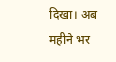दिखा। अब महीने भर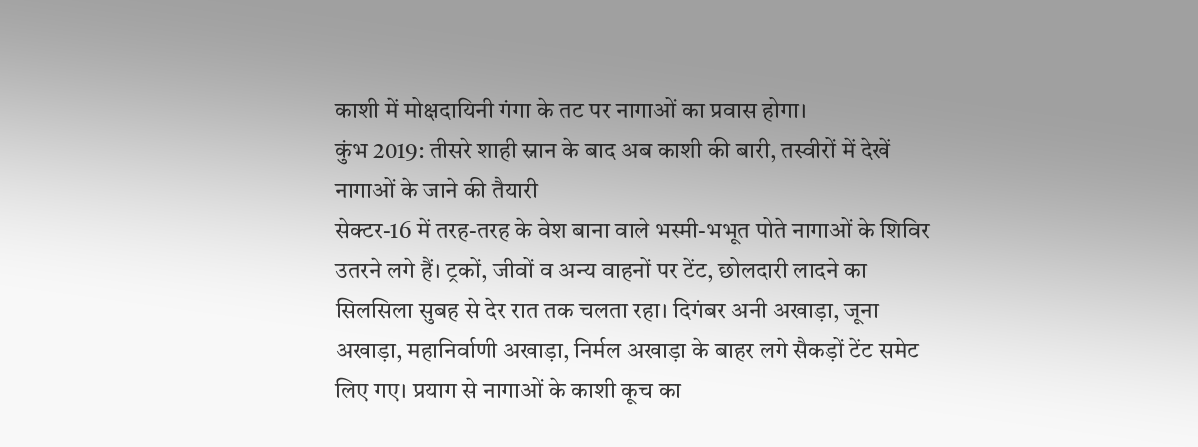काशी में मोक्षदायिनी गंगा के तट पर नागाओं का प्रवास होगा।
कुंभ 2019: तीसरे शाही स्नान के बाद अब काशी की बारी, तस्वीरों में देखें नागाओं के जाने की तैयारी
सेक्टर-16 में तरह-तरह के वेश बाना वाले भस्मी-भभूत पोते नागाओं के शिविर उतरने लगे हैं। ट्रकों, जीवों व अन्य वाहनों पर टेंट, छोलदारी लादने का सिलसिला सुबह से देर रात तक चलता रहा। दिगंबर अनी अखाड़ा, जूना अखाड़ा, महानिर्वाणी अखाड़ा, निर्मल अखाड़ा के बाहर लगे सैकड़ों टेंट समेट लिए गए। प्रयाग से नागाओं के काशी कूच का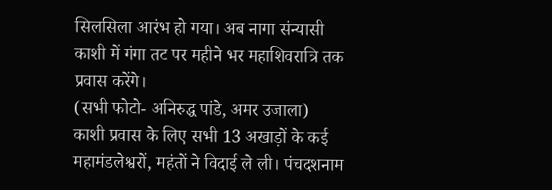सिलसिला आरंभ हो गया। अब नागा संन्यासी काशी में गंगा तट पर महीने भर महाशिवरात्रि तक प्रवास करेंगे।
(सभी फोटो- अनिरुद्ध पांडे, अमर उजाला)
काशी प्रवास के लिए सभी 13 अखाड़ों के कई महामंडलेश्वरों, महंतों ने विदाई ले ली। पंचदशनाम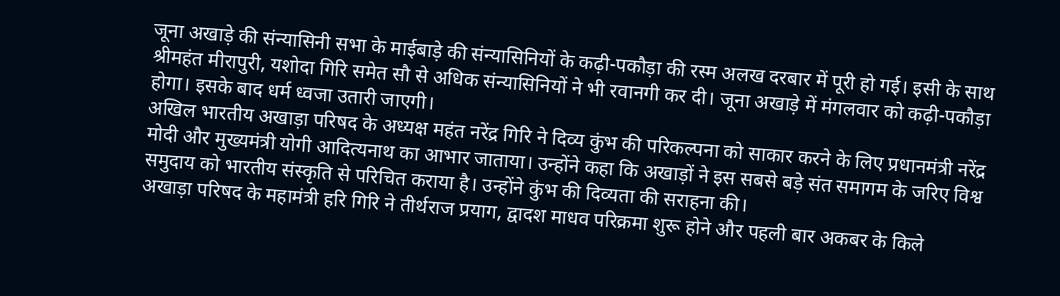जूना अखाड़े की संन्यासिनी सभा के माईबाड़े की संन्यासिनियों के कढ़ी-पकौड़ा की रस्म अलख दरबार में पूरी हो गई। इसी के साथ श्रीमहंत मीरापुरी, यशोदा गिरि समेत सौ से अधिक संन्यासिनियों ने भी रवानगी कर दी। जूना अखाड़े में मंगलवार को कढ़ी-पकौड़ा होगा। इसके बाद धर्म ध्वजा उतारी जाएगी।
अखिल भारतीय अखाड़ा परिषद के अध्यक्ष महंत नरेंद्र गिरि ने दिव्य कुंभ की परिकल्पना को साकार करने के लिए प्रधानमंत्री नरेंद्र मोदी और मुख्यमंत्री योगी आदित्यनाथ का आभार जाताया। उन्होंने कहा कि अखाड़ों ने इस सबसे बड़े संत समागम के जरिए विश्व समुदाय को भारतीय संस्कृति से परिचित कराया है। उन्होंने कुंभ की दिव्यता की सराहना की।
अखाड़ा परिषद के महामंत्री हरि गिरि ने तीर्थराज प्रयाग, द्वादश माधव परिक्रमा शुरू होने और पहली बार अकबर के किले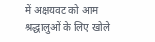में अक्षयवट को आम श्रद्धालुओं के लिए खोले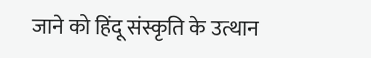जाने को हिंदू संस्कृति के उत्थान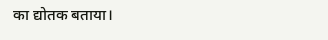का द्योतक बताया।